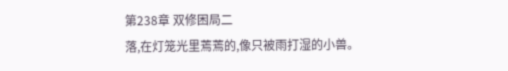第238章 双修困局二
落,在灯笼光里蔫蔫的,像只被雨打湿的小兽。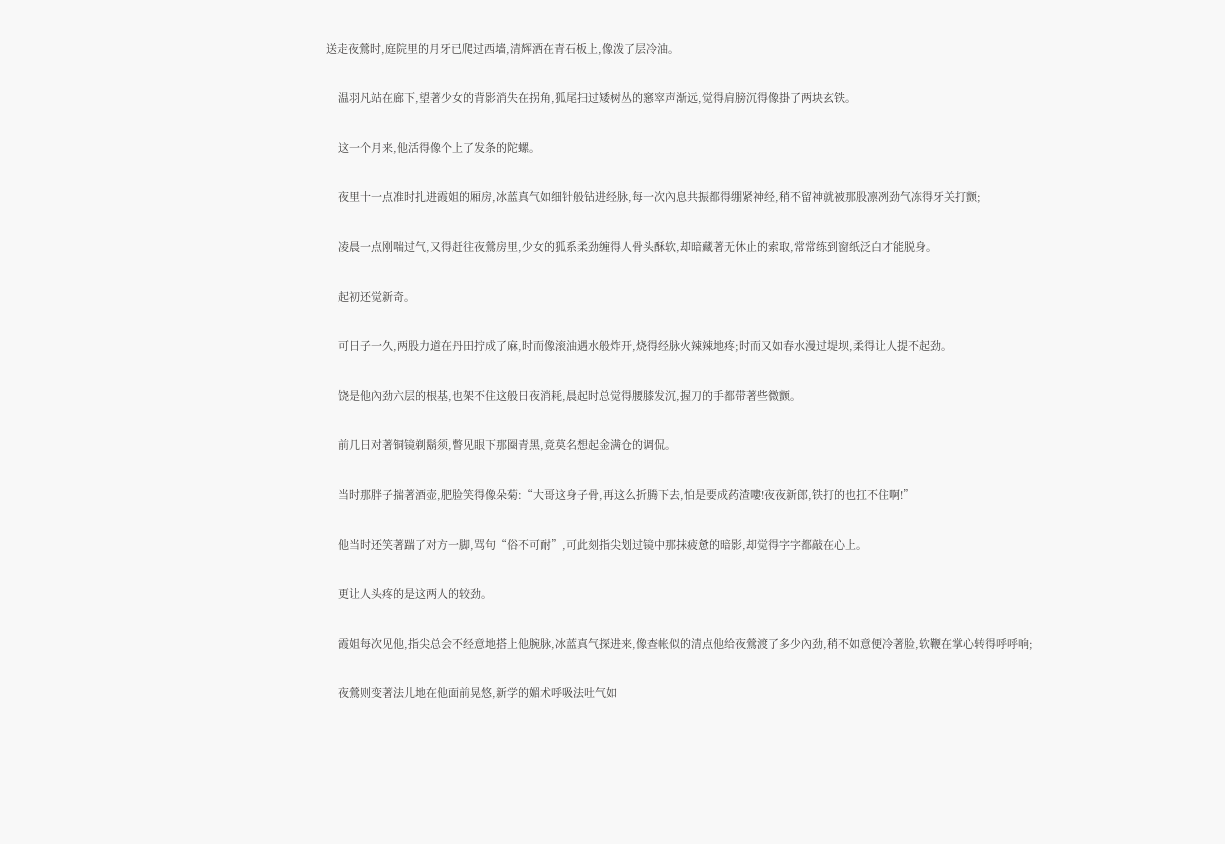送走夜鶯时,庭院里的月牙已爬过西墙,清辉洒在青石板上,像泼了层冷油。

    温羽凡站在廊下,望著少女的背影消失在拐角,狐尾扫过矮树丛的窸窣声渐远,觉得肩膀沉得像掛了两块玄铁。

    这一个月来,他活得像个上了发条的陀螺。

    夜里十一点准时扎进霞姐的厢房,冰蓝真气如细针般钻进经脉,每一次內息共振都得绷紧神经,稍不留神就被那股凛冽劲气冻得牙关打颤;

    凌晨一点刚喘过气,又得赶往夜鶯房里,少女的狐系柔劲缠得人骨头酥软,却暗藏著无休止的索取,常常练到窗纸泛白才能脱身。

    起初还觉新奇。

    可日子一久,两股力道在丹田拧成了麻,时而像滚油遇水般炸开,烧得经脉火辣辣地疼;时而又如春水漫过堤坝,柔得让人提不起劲。

    饶是他內劲六层的根基,也架不住这般日夜消耗,晨起时总觉得腰膝发沉,握刀的手都带著些微颤。

    前几日对著铜镜剃鬍须,瞥见眼下那圈青黑,竟莫名想起金满仓的调侃。

    当时那胖子揣著酒壶,肥脸笑得像朵菊:“大哥这身子骨,再这么折腾下去,怕是要成药渣嘍!夜夜新郎,铁打的也扛不住啊!”

    他当时还笑著踹了对方一脚,骂句“俗不可耐”,可此刻指尖划过镜中那抹疲惫的暗影,却觉得字字都敲在心上。

    更让人头疼的是这两人的较劲。

    霞姐每次见他,指尖总会不经意地搭上他腕脉,冰蓝真气探进来,像查帐似的清点他给夜鶯渡了多少內劲,稍不如意便冷著脸,软鞭在掌心转得呼呼响;

    夜鶯则变著法儿地在他面前晃悠,新学的媚术呼吸法吐气如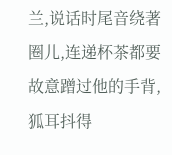兰,说话时尾音绕著圈儿,连递杯茶都要故意蹭过他的手背,狐耳抖得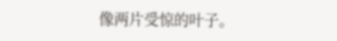像两片受惊的叶子。